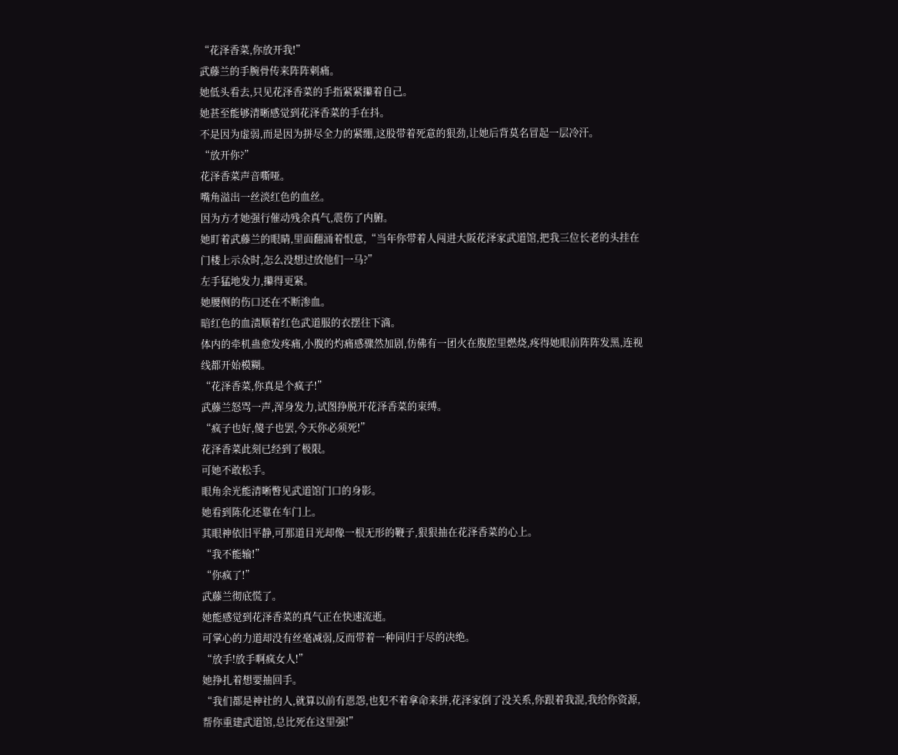“花泽香菜,你放开我!”
武藤兰的手腕骨传来阵阵刺痛。
她低头看去,只见花泽香菜的手指紧紧攥着自己。
她甚至能够清晰感觉到花泽香菜的手在抖。
不是因为虚弱,而是因为拼尽全力的紧绷,这股带着死意的狠劲,让她后背莫名冒起一层冷汗。
“放开你?”
花泽香菜声音嘶哑。
嘴角溢出一丝淡红色的血丝。
因为方才她强行催动残余真气,震伤了内腑。
她盯着武藤兰的眼睛,里面翻涌着恨意,“当年你带着人闯进大阪花泽家武道馆,把我三位长老的头挂在门楼上示众时,怎么没想过放他们一马?”
左手猛地发力,攥得更紧。
她腰侧的伤口还在不断渗血。
暗红色的血渍顺着红色武道服的衣摆往下滴。
体内的牵机蛊愈发疼痛,小腹的灼痛感骤然加剧,仿佛有一团火在腹腔里燃烧,疼得她眼前阵阵发黑,连视线都开始模糊。
“花泽香菜,你真是个疯子!”
武藤兰怒骂一声,浑身发力,试图挣脱开花泽香菜的束缚。
“疯子也好,傻子也罢,今天你必须死!”
花泽香菜此刻已经到了极限。
可她不敢松手。
眼角余光能清晰瞥见武道馆门口的身影。
她看到陈化还靠在车门上。
其眼神依旧平静,可那道目光却像一根无形的鞭子,狠狠抽在花泽香菜的心上。
“我不能输!”
“你疯了!”
武藤兰彻底慌了。
她能感觉到花泽香菜的真气正在快速流逝。
可掌心的力道却没有丝毫减弱,反而带着一种同归于尽的决绝。
“放手!放手啊疯女人!”
她挣扎着想要抽回手。
“我们都是神社的人,就算以前有恩怨,也犯不着拿命来拼,花泽家倒了没关系,你跟着我混,我给你资源,帮你重建武道馆,总比死在这里强!”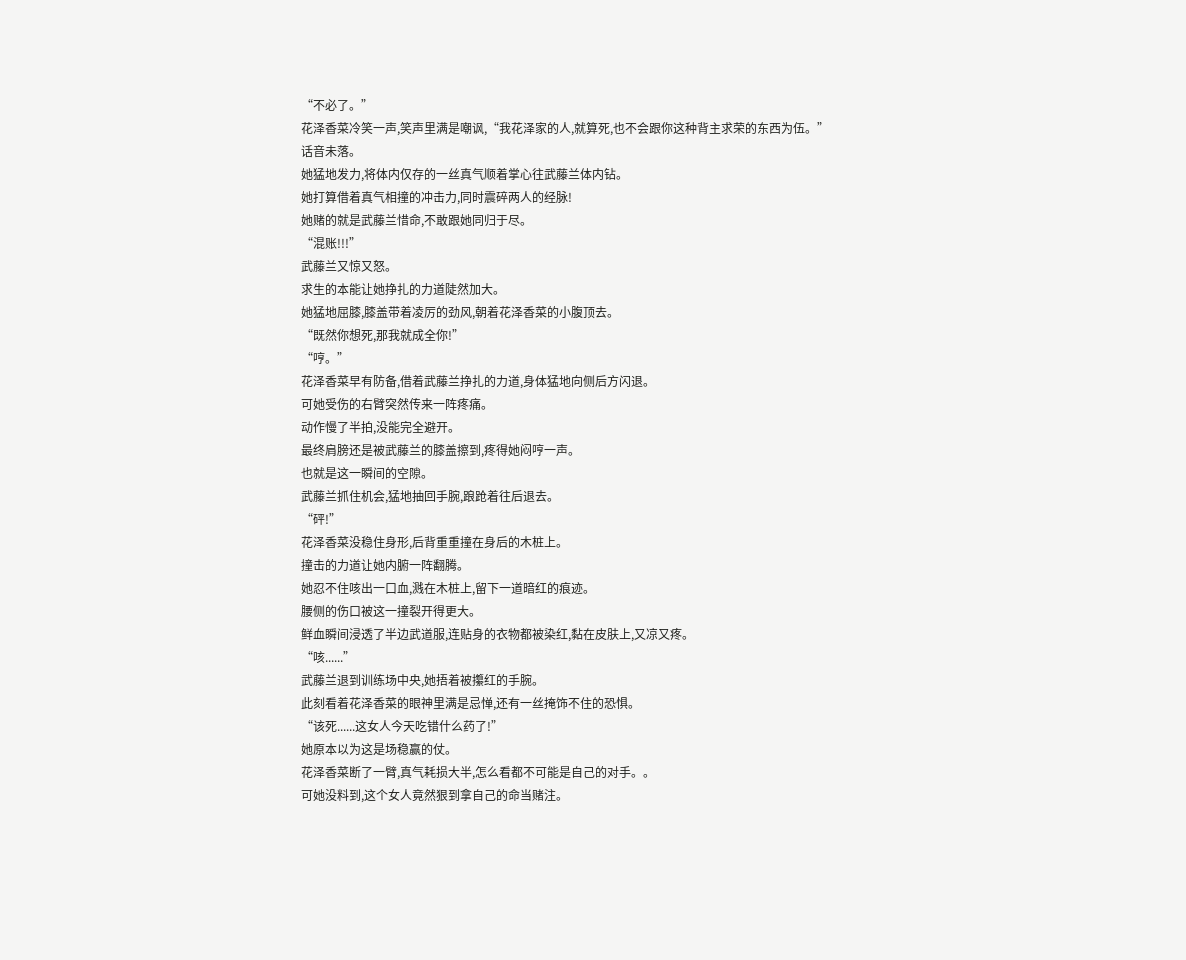“不必了。”
花泽香菜冷笑一声,笑声里满是嘲讽,“我花泽家的人,就算死,也不会跟你这种背主求荣的东西为伍。”
话音未落。
她猛地发力,将体内仅存的一丝真气顺着掌心往武藤兰体内钻。
她打算借着真气相撞的冲击力,同时震碎两人的经脉!
她赌的就是武藤兰惜命,不敢跟她同归于尽。
“混账!!!”
武藤兰又惊又怒。
求生的本能让她挣扎的力道陡然加大。
她猛地屈膝,膝盖带着凌厉的劲风,朝着花泽香菜的小腹顶去。
“既然你想死,那我就成全你!”
“哼。”
花泽香菜早有防备,借着武藤兰挣扎的力道,身体猛地向侧后方闪退。
可她受伤的右臂突然传来一阵疼痛。
动作慢了半拍,没能完全避开。
最终肩膀还是被武藤兰的膝盖擦到,疼得她闷哼一声。
也就是这一瞬间的空隙。
武藤兰抓住机会,猛地抽回手腕,踉跄着往后退去。
“砰!”
花泽香菜没稳住身形,后背重重撞在身后的木桩上。
撞击的力道让她内腑一阵翻腾。
她忍不住咳出一口血,溅在木桩上,留下一道暗红的痕迹。
腰侧的伤口被这一撞裂开得更大。
鲜血瞬间浸透了半边武道服,连贴身的衣物都被染红,黏在皮肤上,又凉又疼。
“咳......”
武藤兰退到训练场中央,她捂着被攥红的手腕。
此刻看着花泽香菜的眼神里满是忌惮,还有一丝掩饰不住的恐惧。
“该死......这女人今天吃错什么药了!”
她原本以为这是场稳赢的仗。
花泽香菜断了一臂,真气耗损大半,怎么看都不可能是自己的对手。。
可她没料到,这个女人竟然狠到拿自己的命当赌注。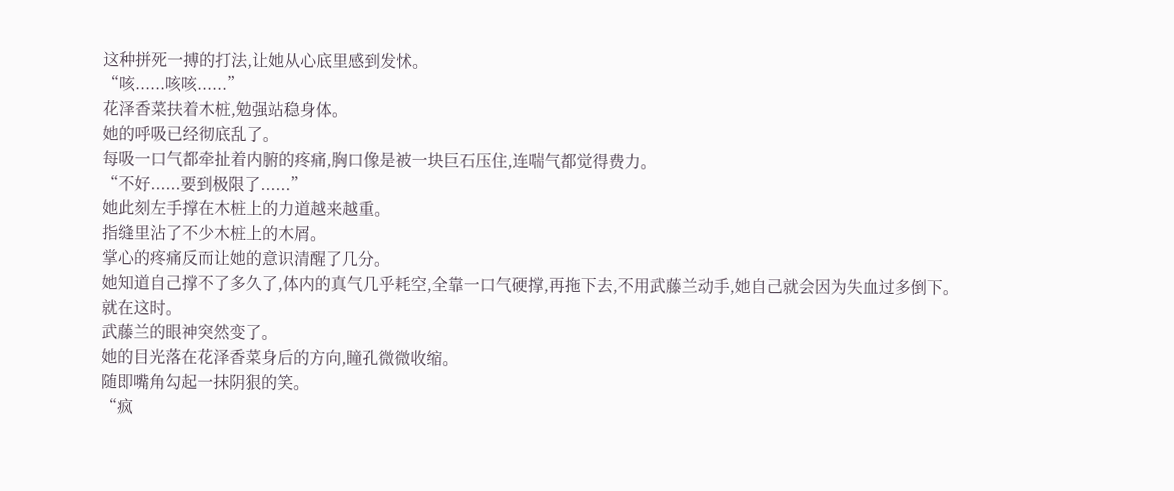这种拼死一搏的打法,让她从心底里感到发怵。
“咳......咳咳......”
花泽香菜扶着木桩,勉强站稳身体。
她的呼吸已经彻底乱了。
每吸一口气都牵扯着内腑的疼痛,胸口像是被一块巨石压住,连喘气都觉得费力。
“不好......要到极限了......”
她此刻左手撑在木桩上的力道越来越重。
指缝里沾了不少木桩上的木屑。
掌心的疼痛反而让她的意识清醒了几分。
她知道自己撑不了多久了,体内的真气几乎耗空,全靠一口气硬撑,再拖下去,不用武藤兰动手,她自己就会因为失血过多倒下。
就在这时。
武藤兰的眼神突然变了。
她的目光落在花泽香菜身后的方向,瞳孔微微收缩。
随即嘴角勾起一抹阴狠的笑。
“疯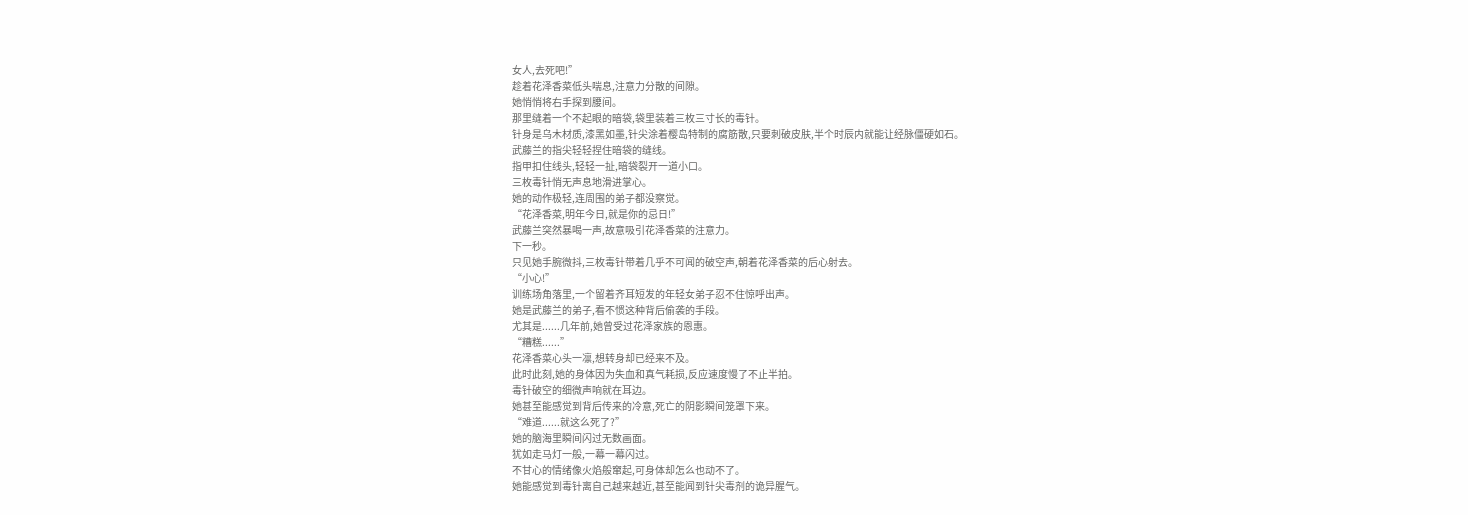女人,去死吧!”
趁着花泽香菜低头喘息,注意力分散的间隙。
她悄悄将右手探到腰间。
那里缝着一个不起眼的暗袋,袋里装着三枚三寸长的毒针。
针身是乌木材质,漆黑如墨,针尖涂着樱岛特制的腐筋散,只要刺破皮肤,半个时辰内就能让经脉僵硬如石。
武藤兰的指尖轻轻捏住暗袋的缝线。
指甲扣住线头,轻轻一扯,暗袋裂开一道小口。
三枚毒针悄无声息地滑进掌心。
她的动作极轻,连周围的弟子都没察觉。
“花泽香菜,明年今日,就是你的忌日!”
武藤兰突然暴喝一声,故意吸引花泽香菜的注意力。
下一秒。
只见她手腕微抖,三枚毒针带着几乎不可闻的破空声,朝着花泽香菜的后心射去。
“小心!”
训练场角落里,一个留着齐耳短发的年轻女弟子忍不住惊呼出声。
她是武藤兰的弟子,看不惯这种背后偷袭的手段。
尤其是......几年前,她曾受过花泽家族的恩惠。
“糟糕......”
花泽香菜心头一凛,想转身却已经来不及。
此时此刻,她的身体因为失血和真气耗损,反应速度慢了不止半拍。
毒针破空的细微声响就在耳边。
她甚至能感觉到背后传来的冷意,死亡的阴影瞬间笼罩下来。
“难道......就这么死了?”
她的脑海里瞬间闪过无数画面。
犹如走马灯一般,一幕一幕闪过。
不甘心的情绪像火焰般窜起,可身体却怎么也动不了。
她能感觉到毒针离自己越来越近,甚至能闻到针尖毒剂的诡异腥气。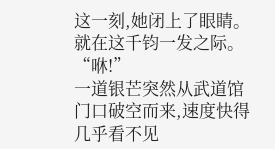这一刻,她闭上了眼睛。
就在这千钧一发之际。
“咻!”
一道银芒突然从武道馆门口破空而来,速度快得几乎看不见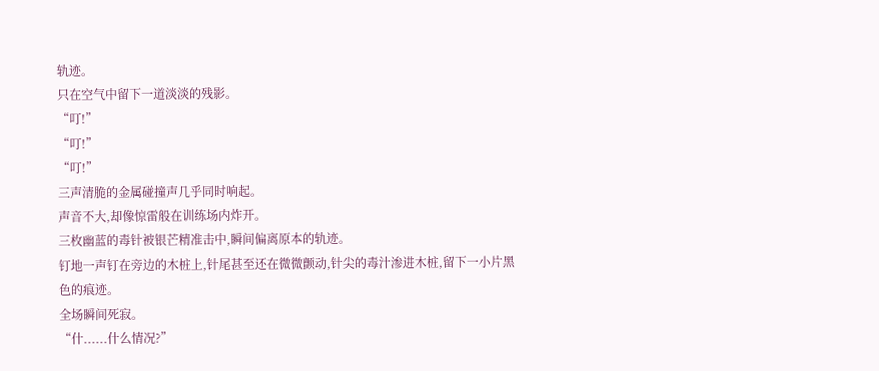轨迹。
只在空气中留下一道淡淡的残影。
“叮!”
“叮!”
“叮!”
三声清脆的金属碰撞声几乎同时响起。
声音不大,却像惊雷般在训练场内炸开。
三枚幽蓝的毒针被银芒精准击中,瞬间偏离原本的轨迹。
钉地一声钉在旁边的木桩上,针尾甚至还在微微颤动,针尖的毒汁渗进木桩,留下一小片黑色的痕迹。
全场瞬间死寂。
“什......什么情况?”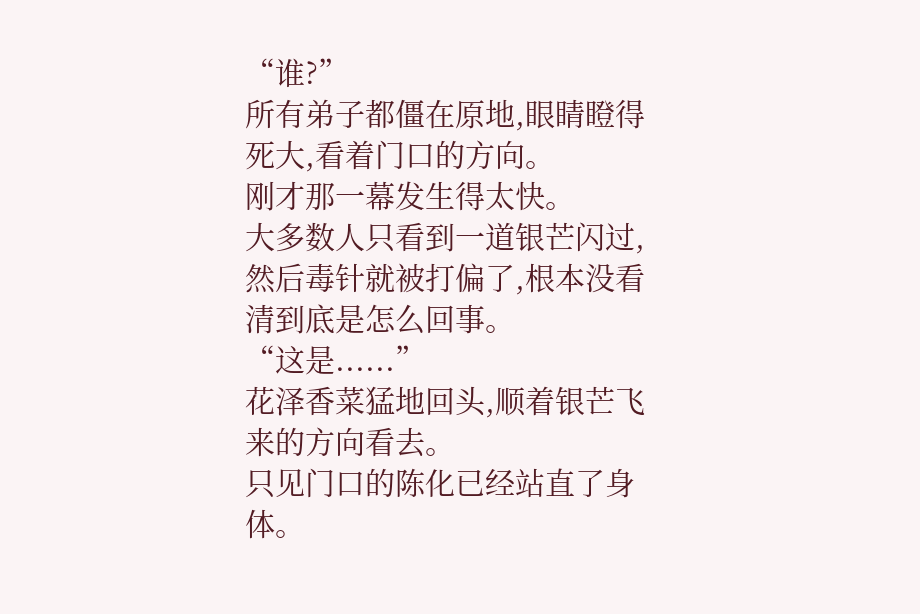“谁?”
所有弟子都僵在原地,眼睛瞪得死大,看着门口的方向。
刚才那一幕发生得太快。
大多数人只看到一道银芒闪过,然后毒针就被打偏了,根本没看清到底是怎么回事。
“这是......”
花泽香菜猛地回头,顺着银芒飞来的方向看去。
只见门口的陈化已经站直了身体。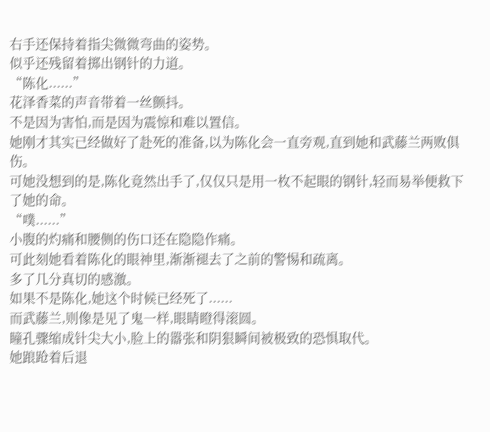右手还保持着指尖微微弯曲的姿势。
似乎还残留着掷出钢针的力道。
“陈化......”
花泽香菜的声音带着一丝颤抖。
不是因为害怕,而是因为震惊和难以置信。
她刚才其实已经做好了赴死的准备,以为陈化会一直旁观,直到她和武藤兰两败俱伤。
可她没想到的是,陈化竟然出手了,仅仅只是用一枚不起眼的钢针,轻而易举便救下了她的命。
“噗......”
小腹的灼痛和腰侧的伤口还在隐隐作痛。
可此刻她看着陈化的眼神里,渐渐褪去了之前的警惕和疏离。
多了几分真切的感激。
如果不是陈化,她这个时候已经死了......
而武藤兰,则像是见了鬼一样,眼睛瞪得滚圆。
瞳孔骤缩成针尖大小,脸上的嚣张和阴狠瞬间被极致的恐惧取代。
她踉跄着后退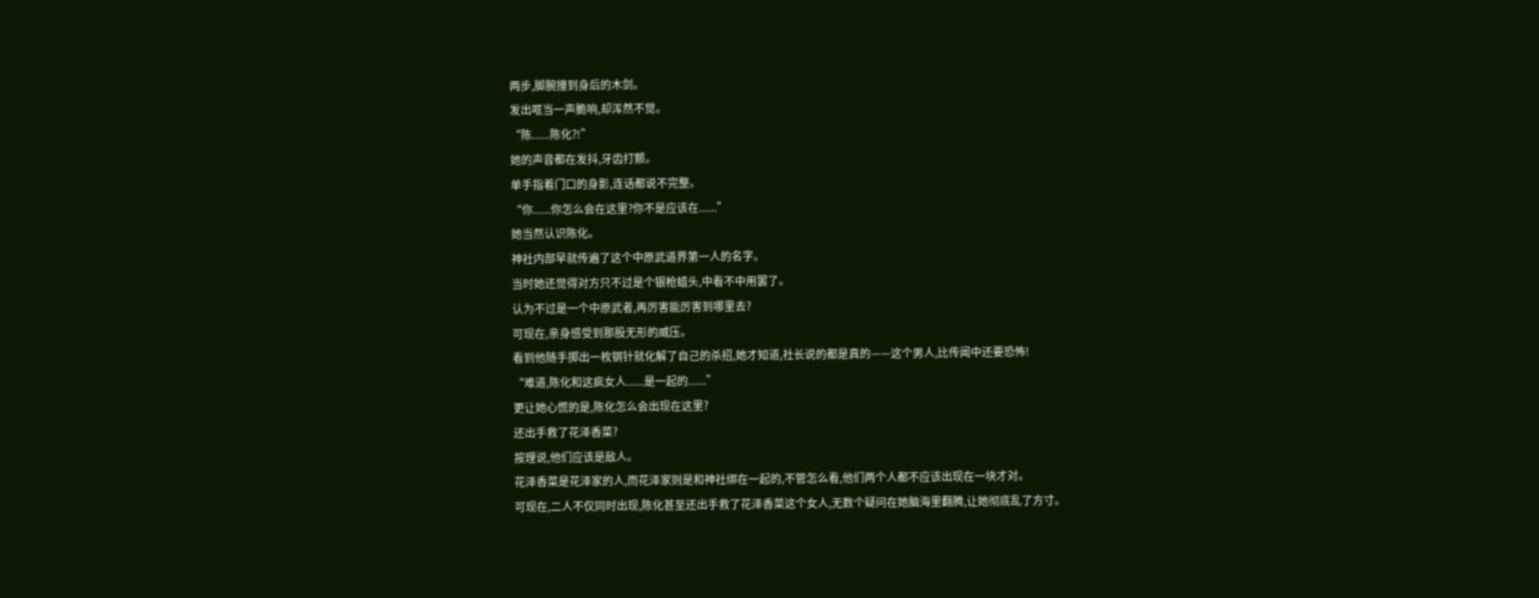两步,脚腕撞到身后的木剑。
发出哐当一声脆响,却浑然不觉。
“陈......陈化?!”
她的声音都在发抖,牙齿打颤。
单手指着门口的身影,连话都说不完整。
“你......你怎么会在这里?你不是应该在......”
她当然认识陈化。
神社内部早就传遍了这个中原武道界第一人的名字。
当时她还觉得对方只不过是个银枪蜡头,中看不中用罢了。
认为不过是一个中原武者,再厉害能厉害到哪里去?
可现在,亲身感受到那股无形的威压。
看到他随手掷出一枚钢针就化解了自己的杀招,她才知道,社长说的都是真的——这个男人,比传闻中还要恐怖!
“难道,陈化和这疯女人......是一起的......”
更让她心慌的是,陈化怎么会出现在这里?
还出手救了花泽香菜?
按理说,他们应该是敌人。
花泽香菜是花泽家的人,而花泽家则是和神社绑在一起的,不管怎么看,他们两个人都不应该出现在一块才对。
可现在,二人不仅同时出现,陈化甚至还出手救了花泽香菜这个女人,无数个疑问在她脑海里翻腾,让她彻底乱了方寸。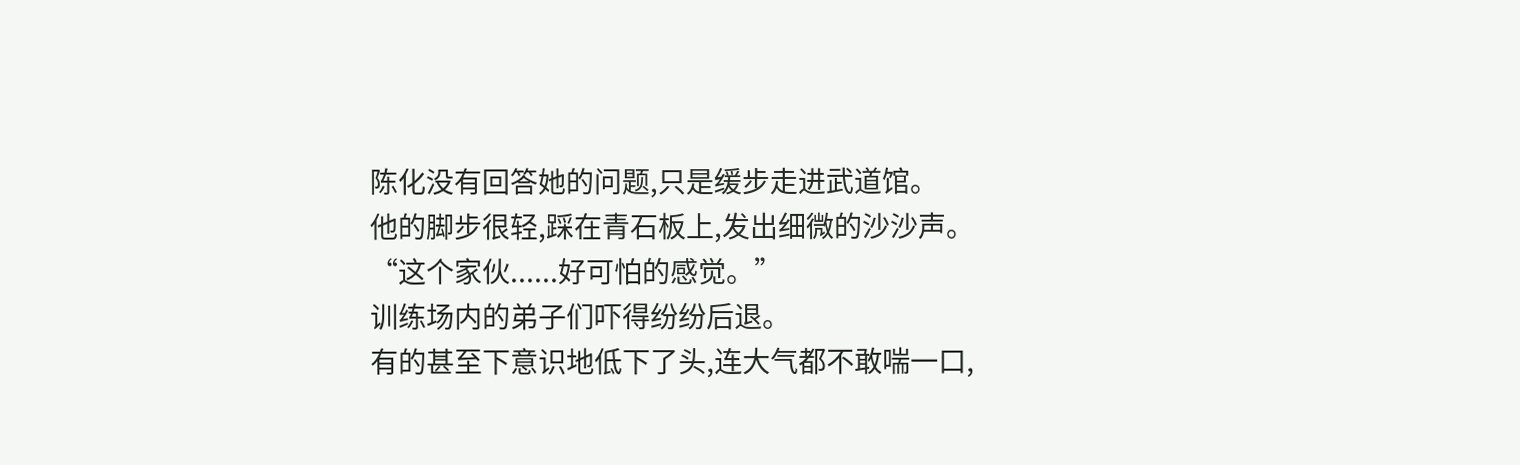陈化没有回答她的问题,只是缓步走进武道馆。
他的脚步很轻,踩在青石板上,发出细微的沙沙声。
“这个家伙......好可怕的感觉。”
训练场内的弟子们吓得纷纷后退。
有的甚至下意识地低下了头,连大气都不敢喘一口,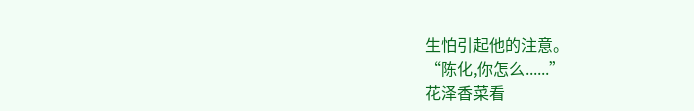生怕引起他的注意。
“陈化,你怎么......”
花泽香菜看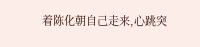着陈化朝自己走来,心跳突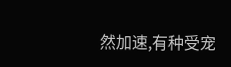然加速,有种受宠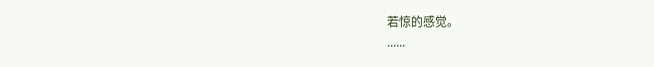若惊的感觉。
......